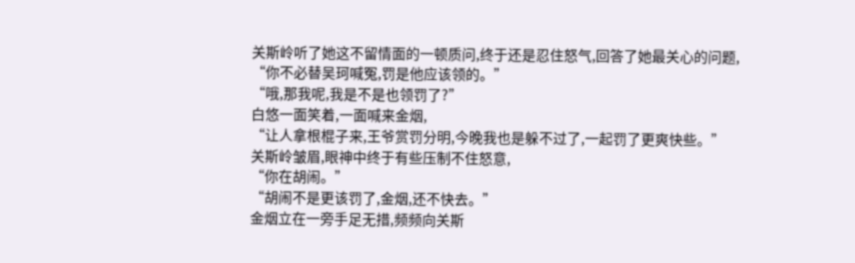关斯岭听了她这不留情面的一顿质问,终于还是忍住怒气,回答了她最关心的问题,
“你不必替吴珂喊冤,罚是他应该领的。”
“哦,那我呢,我是不是也领罚了?”
白悠一面笑着,一面喊来金烟,
“让人拿根棍子来,王爷赏罚分明,今晚我也是躲不过了,一起罚了更爽快些。”
关斯岭皱眉,眼神中终于有些压制不住怒意,
“你在胡闹。”
“胡闹不是更该罚了,金烟,还不快去。”
金烟立在一旁手足无措,频频向关斯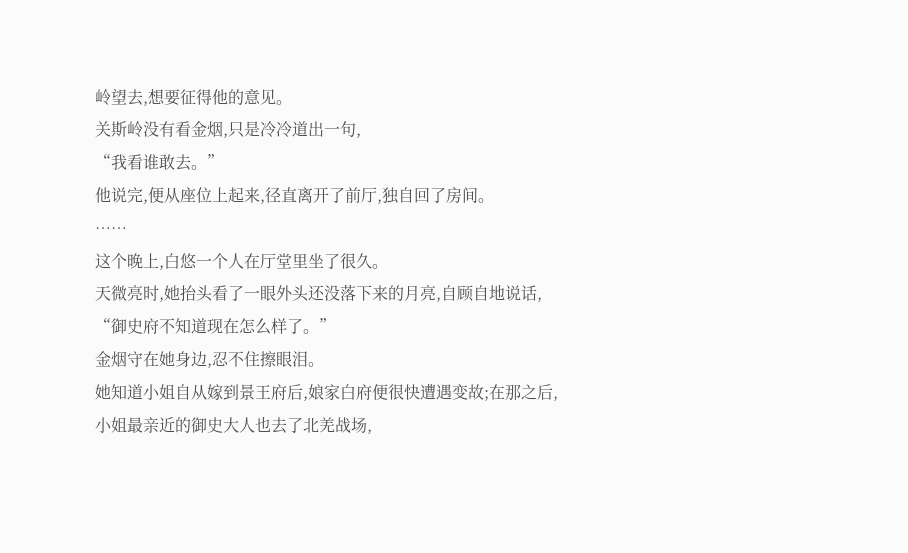岭望去,想要征得他的意见。
关斯岭没有看金烟,只是冷冷道出一句,
“我看谁敢去。”
他说完,便从座位上起来,径直离开了前厅,独自回了房间。
……
这个晚上,白悠一个人在厅堂里坐了很久。
天微亮时,她抬头看了一眼外头还没落下来的月亮,自顾自地说话,
“御史府不知道现在怎么样了。”
金烟守在她身边,忍不住擦眼泪。
她知道小姐自从嫁到景王府后,娘家白府便很快遭遇变故;在那之后,小姐最亲近的御史大人也去了北羌战场,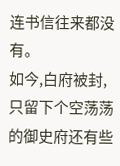连书信往来都没有。
如今,白府被封,只留下个空荡荡的御史府还有些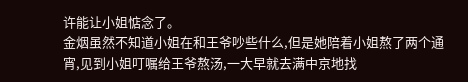许能让小姐惦念了。
金烟虽然不知道小姐在和王爷吵些什么,但是她陪着小姐熬了两个通宵,见到小姐叮嘱给王爷熬汤,一大早就去满中京地找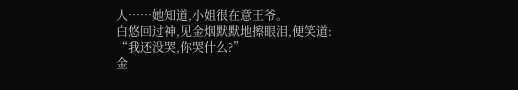人……她知道,小姐很在意王爷。
白悠回过神,见金烟默默地擦眼泪,便笑道:
“我还没哭,你哭什么?”
金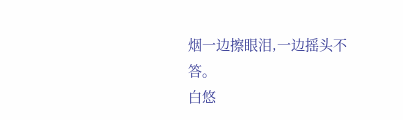烟一边擦眼泪,一边摇头不答。
白悠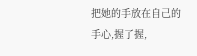把她的手放在自己的手心,握了握,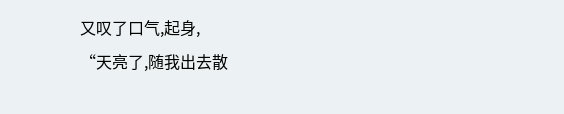又叹了口气,起身,
“天亮了,随我出去散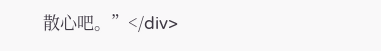散心吧。”</div>